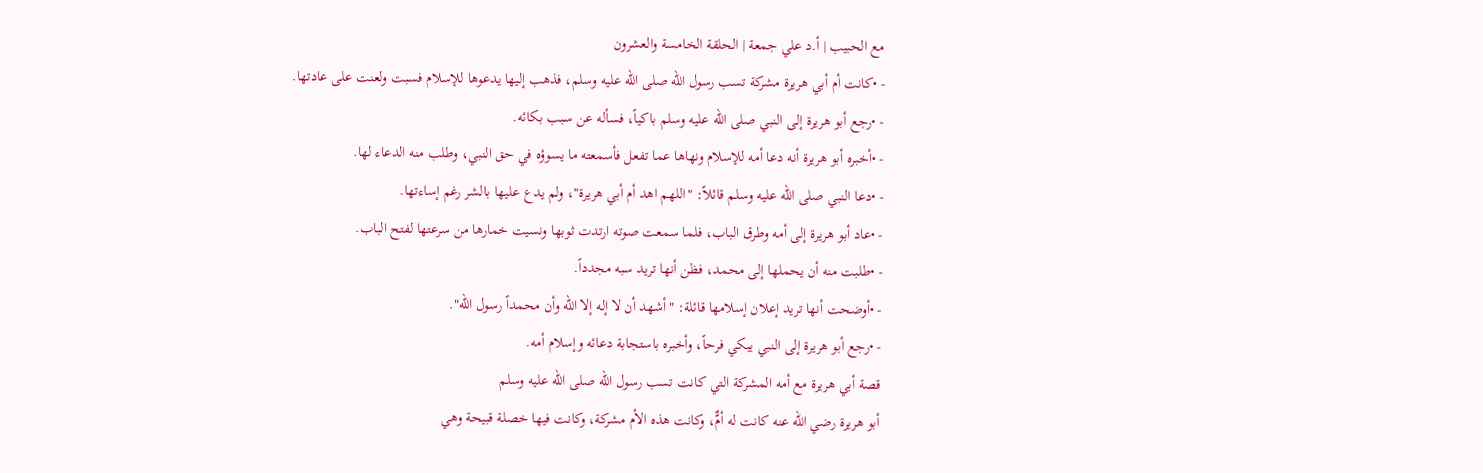مع الحبيب | أ.د علي جمعة | الحلقة الخامسة والعشرون
- •كانت أم أبي هريرة مشركة تسب رسول الله صلى الله عليه وسلم، فذهب إليها يدعوها للإسلام فسبت ولعنت على عادتها.
- •رجع أبو هريرة إلى النبي صلى الله عليه وسلم باكياً، فسأله عن سبب بكائه.
- •أخبره أبو هريرة أنه دعا أمه للإسلام ونهاها عما تفعل فأسمعته ما يسوؤه في حق النبي، وطلب منه الدعاء لها.
- •دعا النبي صلى الله عليه وسلم قائلاً: "اللهم اهد أم أبي هريرة"، ولم يدع عليها بالشر رغم إساءتها.
- •عاد أبو هريرة إلى أمه وطرق الباب، فلما سمعت صوته ارتدت ثوبها ونسيت خمارها من سرعتها لفتح الباب.
- •طلبت منه أن يحملها إلى محمد، فظن أنها تريد سبه مجدداً.
- •أوضحت أنها تريد إعلان إسلامها قائلة: "أشهد أن لا إله إلا الله وأن محمداً رسول الله".
- •رجع أبو هريرة إلى النبي يبكي فرحاً، وأخبره باستجابة دعائه وإسلام أمه.
قصة أبي هريرة مع أمه المشركة التي كانت تسب رسول الله صلى الله عليه وسلم
أبو هريرة رضي الله عنه كانت له أمٌّ، وكانت هذه الأم مشركة، وكانت فيها خصلة قبيحة وهي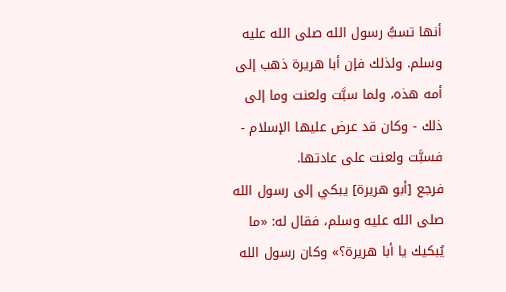أنها تسبُّ رسول الله صلى الله عليه وسلم. ولذلك فإن أبا هريرة ذهب إلى أمه هذه، ولما سبَّت ولعنت وما إلى ذلك - وكان قد عرض عليها الإسلام - فسبَّت ولعنت على عادتها.
فرجع [أبو هريرة] يبكي إلى رسول الله صلى الله عليه وسلم، فقال له: «ما يُبكيك يا أبا هريرة؟» وكان رسول الله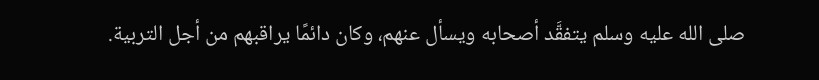صلى الله عليه وسلم يتفقَّد أصحابه ويسأل عنهم، وكان دائمًا يراقبهم من أجل التربية.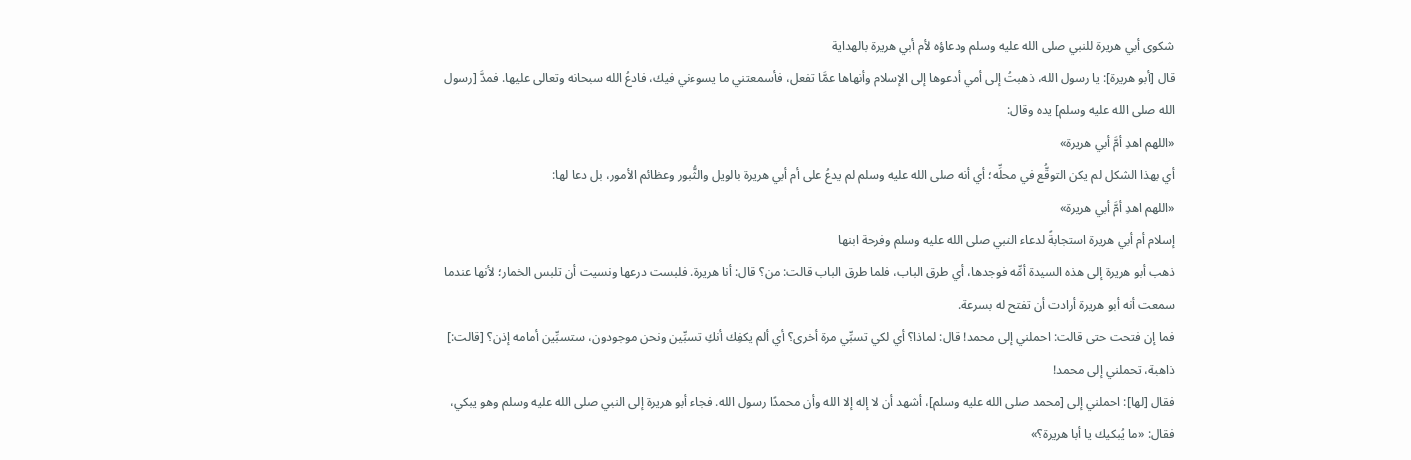شكوى أبي هريرة للنبي صلى الله عليه وسلم ودعاؤه لأم أبي هريرة بالهداية
قال [أبو هريرة]: يا رسول الله، ذهبتُ إلى أمي أدعوها إلى الإسلام وأنهاها عمَّا تفعل، فأسمعتني ما يسوءني فيك، فادعُ الله سبحانه وتعالى عليها. فمدَّ [رسول الله صلى الله عليه وسلم] يده وقال:
«اللهم اهدِ أمَّ أبي هريرة»
أي بهذا الشكل لم يكن التوقُّع في محلِّه؛ أي أنه صلى الله عليه وسلم لم يدعُ على أم أبي هريرة بالويل والثُّبور وعظائم الأمور، بل دعا لها:
«اللهم اهدِ أمَّ أبي هريرة»
إسلام أم أبي هريرة استجابةً لدعاء النبي صلى الله عليه وسلم وفرحة ابنها
ذهب أبو هريرة إلى هذه السيدة أمِّه فوجدها، أي طرق الباب، فلما طرق الباب قالت: من؟ قال: أنا هريرة. فلبست درعها ونسيت أن تلبس الخمار؛ لأنها عندما سمعت أنه أبو هريرة أرادت أن تفتح له بسرعة.
فما إن فتحت حتى قالت: احملني إلى محمد! قال: لماذا؟ أي لكي تسبِّي مرة أخرى؟ أي ألم يكفِك أنكِ تسبِّين ونحن موجودون، ستسبِّين أمامه إذن؟ [قالت:] ذاهبة، تحملني إلى محمد!
فقال [لها]: احملني إلى [محمد صلى الله عليه وسلم]، أشهد أن لا إله إلا الله وأن محمدًا رسول الله. فجاء أبو هريرة إلى النبي صلى الله عليه وسلم وهو يبكي، فقال: «ما يُبكيك يا أبا هريرة؟»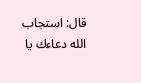قال: استجاب الله دعاءك يا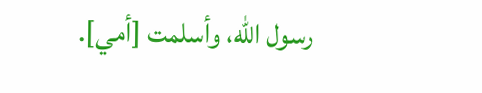رسول الله، وأسلمت [أمي].